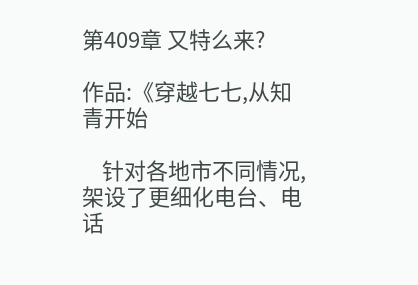第409章 又特么来?

作品:《穿越七七,从知青开始

    针对各地市不同情况,架设了更细化电台、电话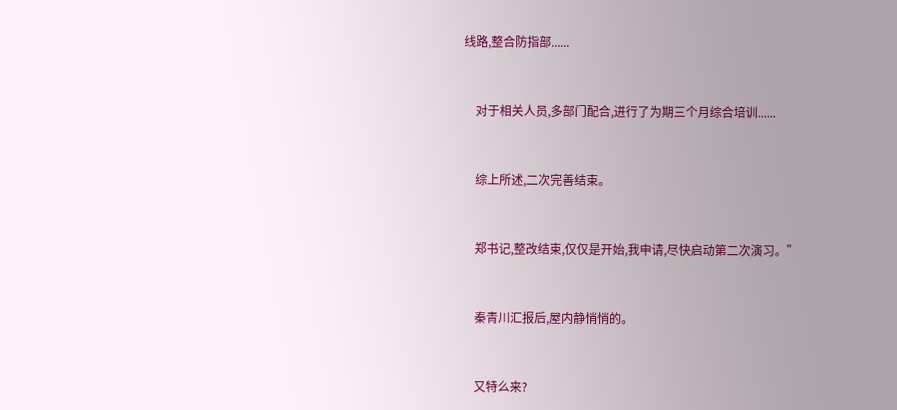线路,整合防指部......


    对于相关人员,多部门配合,进行了为期三个月综合培训......


    综上所述,二次完善结束。


    郑书记,整改结束,仅仅是开始,我申请,尽快启动第二次演习。”


    秦青川汇报后,屋内静悄悄的。


    又特么来?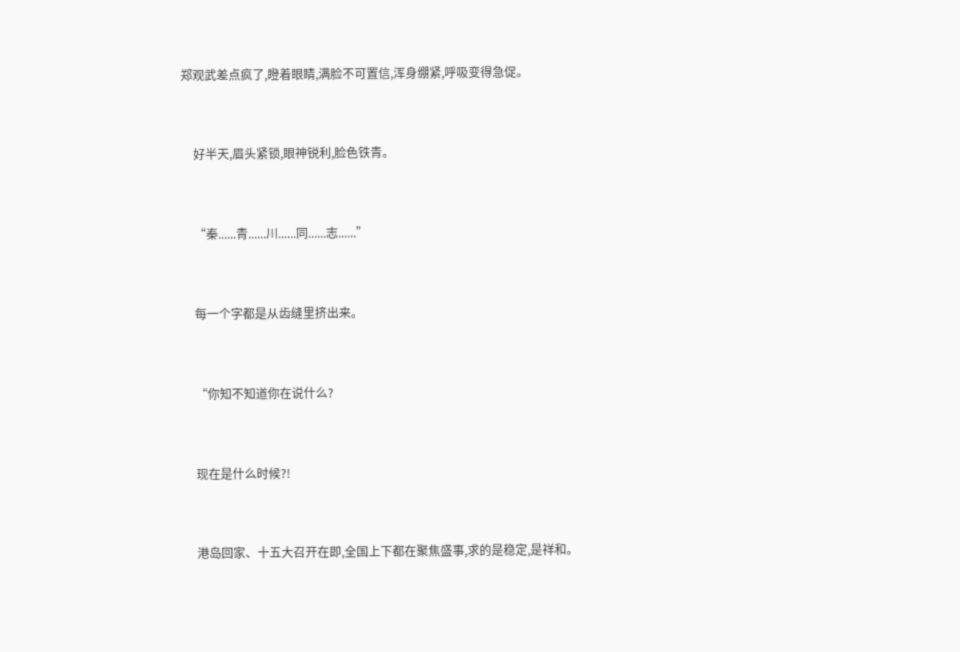郑观武差点疯了,瞪着眼睛,满脸不可置信,浑身绷紧,呼吸变得急促。


    好半天,眉头紧锁,眼神锐利,脸色铁青。


    “秦......青......川......同......志......”


    每一个字都是从齿缝里挤出来。


    “你知不知道你在说什么?


    现在是什么时候?!


    港岛回家、十五大召开在即,全国上下都在聚焦盛事,求的是稳定,是祥和。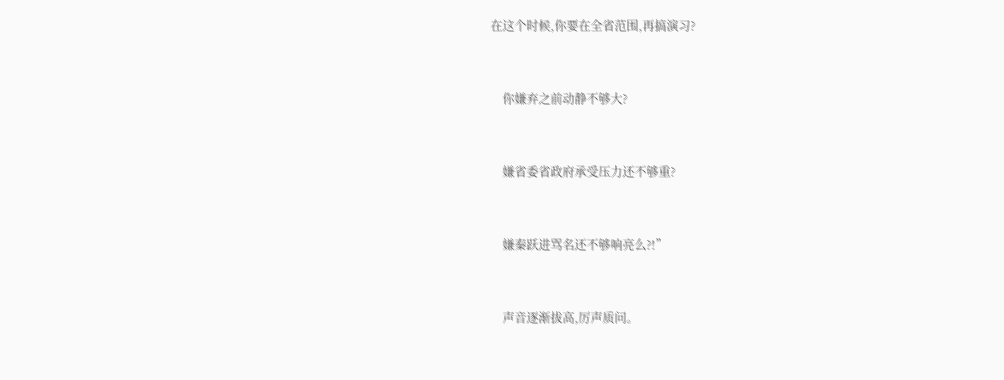在这个时候,你要在全省范围,再搞演习?


    你嫌弃之前动静不够大?


    嫌省委省政府承受压力还不够重?


    嫌秦跃进骂名还不够响亮么?!”


    声音逐渐拔高,厉声质问。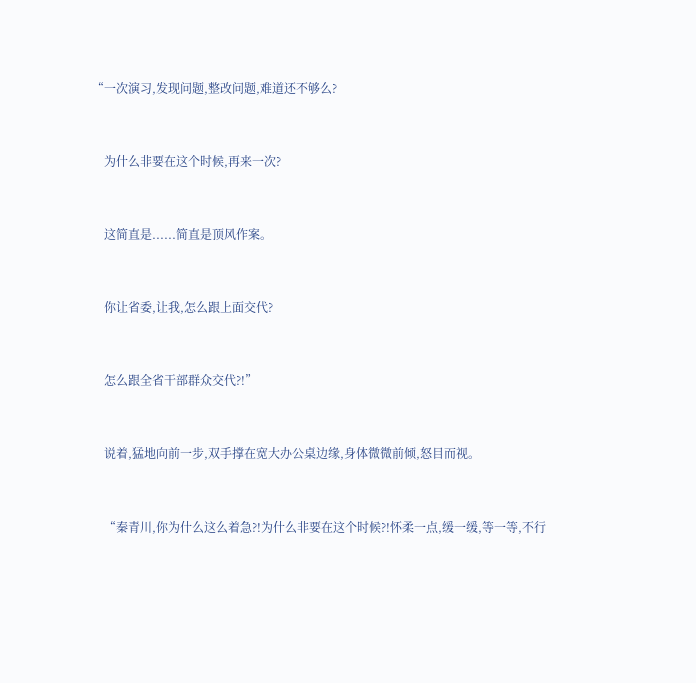“一次演习,发现问题,整改问题,难道还不够么?


    为什么非要在这个时候,再来一次?


    这简直是......简直是顶风作案。


    你让省委,让我,怎么跟上面交代?


    怎么跟全省干部群众交代?!”


    说着,猛地向前一步,双手撑在宽大办公桌边缘,身体微微前倾,怒目而视。


    “秦青川,你为什么这么着急?!为什么非要在这个时候?!怀柔一点,缓一缓,等一等,不行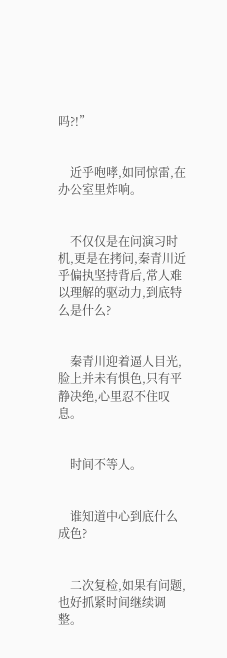吗?!”


    近乎咆哮,如同惊雷,在办公室里炸响。


    不仅仅是在问演习时机,更是在拷问,秦青川近乎偏执坚持背后,常人难以理解的驱动力,到底特么是什么?


    秦青川迎着逼人目光,脸上并未有惧色,只有平静决绝,心里忍不住叹息。


    时间不等人。


    谁知道中心到底什么成色?


    二次复检,如果有问题,也好抓紧时间继续调整。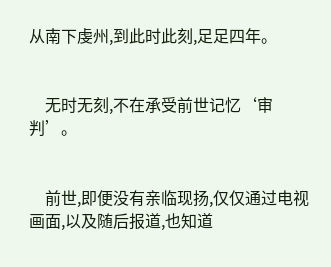从南下虔州,到此时此刻,足足四年。


    无时无刻,不在承受前世记忆‘审判’。


    前世,即便没有亲临现扬,仅仅通过电视画面,以及随后报道,也知道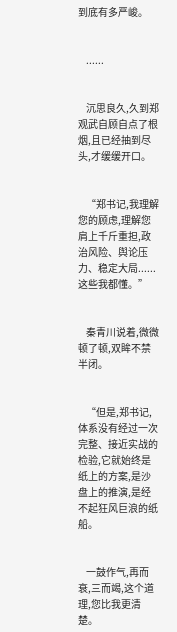到底有多严峻。


    ......


    沉思良久,久到郑观武自顾自点了根烟,且已经抽到尽头,才缓缓开口。


    “郑书记,我理解您的顾虑,理解您肩上千斤重担,政治风险、舆论压力、稳定大局......这些我都懂。”


    秦青川说着,微微顿了顿,双眸不禁半闭。


    “但是,郑书记,体系没有经过一次完整、接近实战的检验,它就始终是纸上的方案,是沙盘上的推演,是经不起狂风巨浪的纸船。


    一鼓作气,再而衰,三而竭,这个道理,您比我更清楚。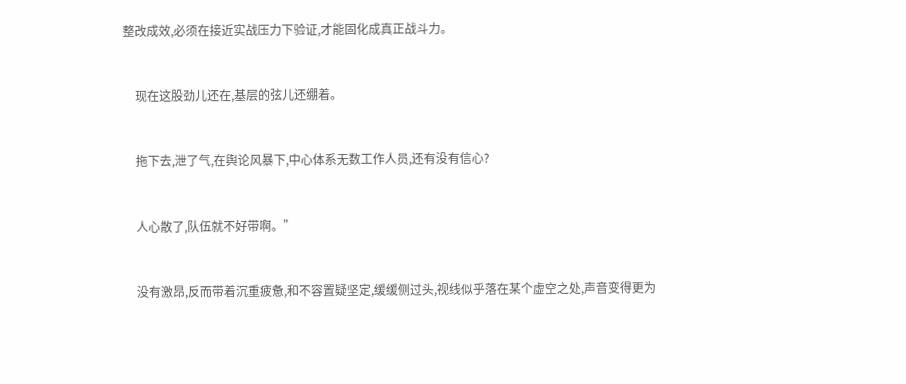整改成效,必须在接近实战压力下验证,才能固化成真正战斗力。


    现在这股劲儿还在,基层的弦儿还绷着。


    拖下去,泄了气,在舆论风暴下,中心体系无数工作人员,还有没有信心?


    人心散了,队伍就不好带啊。”


    没有激昂,反而带着沉重疲惫,和不容置疑坚定,缓缓侧过头,视线似乎落在某个虚空之处,声音变得更为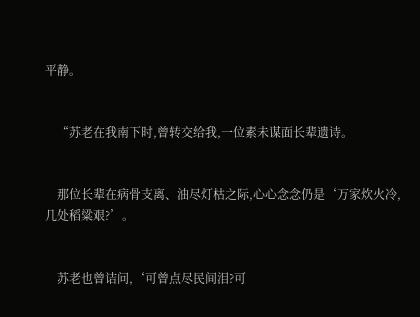平静。


    “苏老在我南下时,曾转交给我,一位素未谋面长辈遗诗。


    那位长辈在病骨支离、油尽灯枯之际,心心念念仍是‘万家炊火冷,几处稻粱艰?’。


    苏老也曾诘问,‘可曾点尽民间泪?可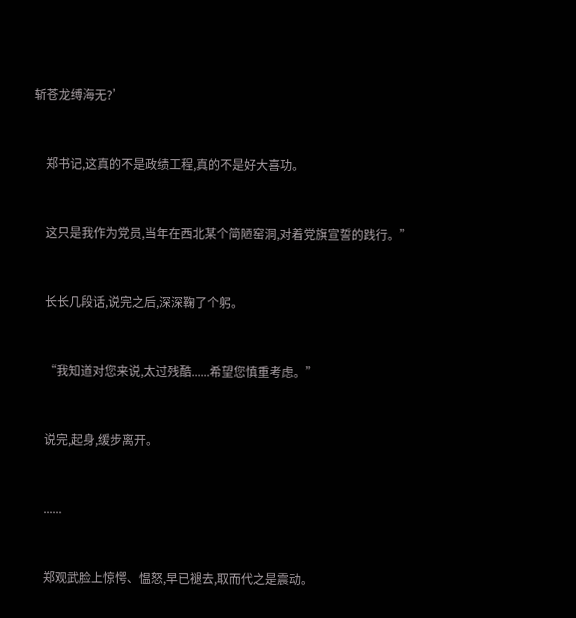斩苍龙缚海无?’


    郑书记,这真的不是政绩工程,真的不是好大喜功。


    这只是我作为党员,当年在西北某个简陋窑洞,对着党旗宣誓的践行。”


    长长几段话,说完之后,深深鞠了个躬。


    “我知道对您来说,太过残酷......希望您慎重考虑。”


    说完,起身,缓步离开。


    ......


    郑观武脸上惊愕、愠怒,早已褪去,取而代之是震动。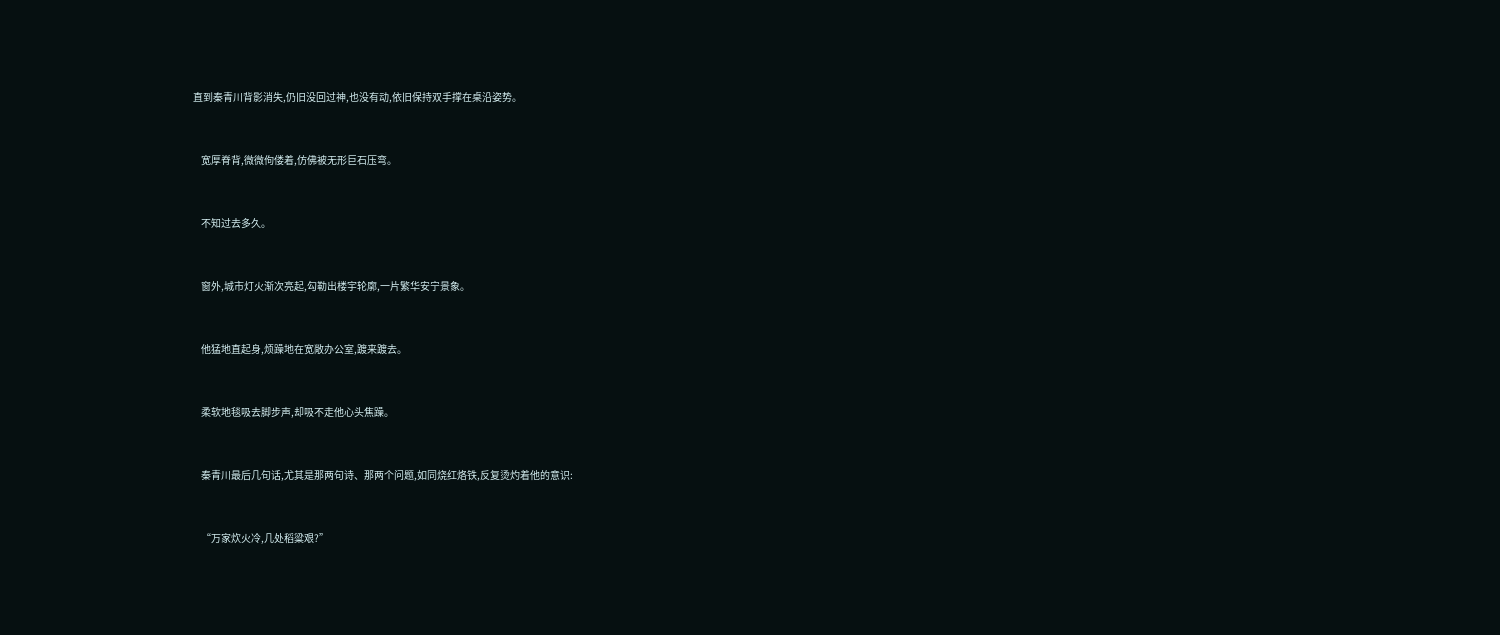直到秦青川背影消失,仍旧没回过神,也没有动,依旧保持双手撑在桌沿姿势。


    宽厚脊背,微微佝偻着,仿佛被无形巨石压弯。


    不知过去多久。


    窗外,城市灯火渐次亮起,勾勒出楼宇轮廓,一片繁华安宁景象。


    他猛地直起身,烦躁地在宽敞办公室,踱来踱去。


    柔软地毯吸去脚步声,却吸不走他心头焦躁。


    秦青川最后几句话,尤其是那两句诗、那两个问题,如同烧红烙铁,反复烫灼着他的意识:


    “万家炊火冷,几处稻粱艰?”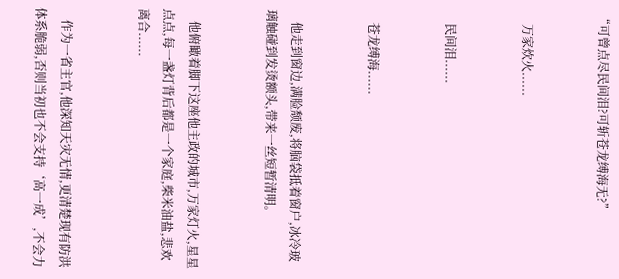“可曾点尽民间泪?可斩苍龙缚海无?”


    万家炊火......


    民间泪......


    苍龙缚海......


    他走到窗边,满脸颓废,将脑袋抵着窗户,冰冷玻璃触碰到发烫额头,带来一丝短暂清明。


    他俯瞰着脚下这座他主政的城市,万家灯火,星星点点,每一盏灯背后都是一个家庭,柴米油盐,悲欢离合......


    作为一省主官,他深知天灾无情,更清楚现有防洪体系脆弱,否则当初也不会支持‘高一成’,不会力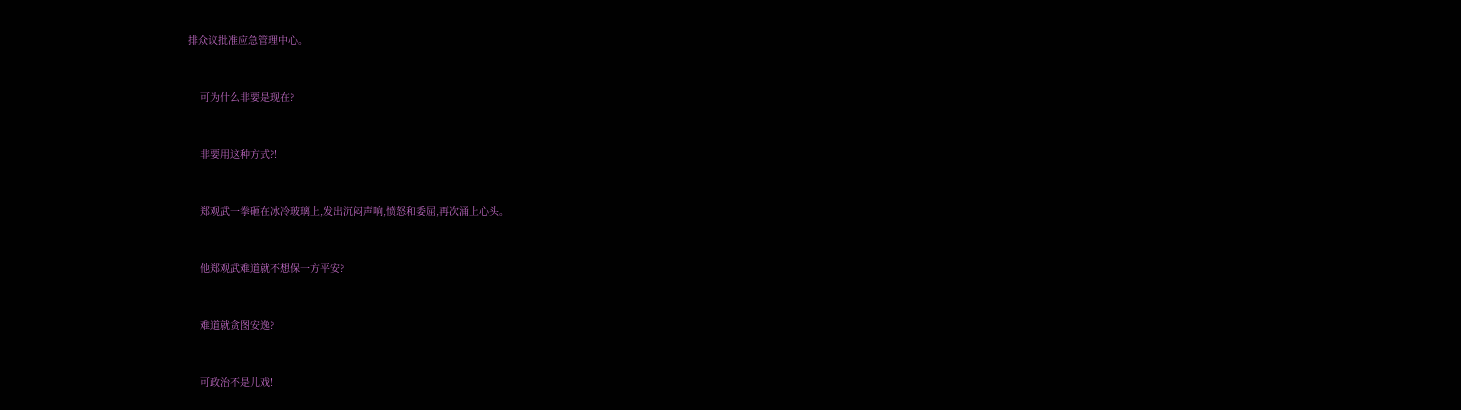排众议批准应急管理中心。


    可为什么非要是现在?


    非要用这种方式?!


    郑观武一拳砸在冰冷玻璃上,发出沉闷声响,愤怒和委屈,再次涌上心头。


    他郑观武难道就不想保一方平安?


    难道就贪图安逸?


    可政治不是儿戏!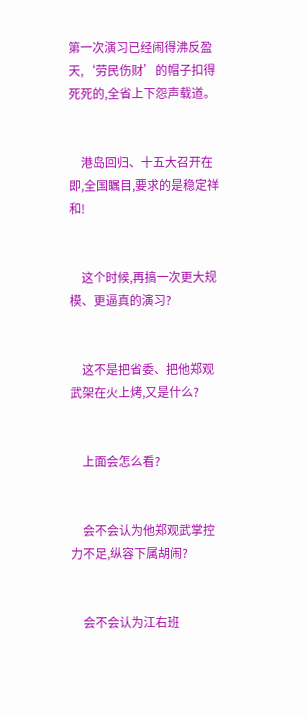第一次演习已经闹得沸反盈天,‘劳民伤财’的帽子扣得死死的,全省上下怨声载道。


    港岛回归、十五大召开在即,全国瞩目,要求的是稳定祥和!


    这个时候,再搞一次更大规模、更逼真的演习?


    这不是把省委、把他郑观武架在火上烤,又是什么?


    上面会怎么看?


    会不会认为他郑观武掌控力不足,纵容下属胡闹?


    会不会认为江右班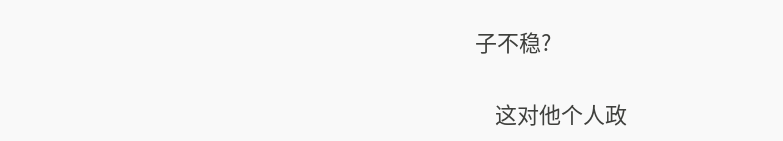子不稳?


    这对他个人政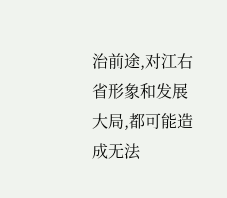治前途,对江右省形象和发展大局,都可能造成无法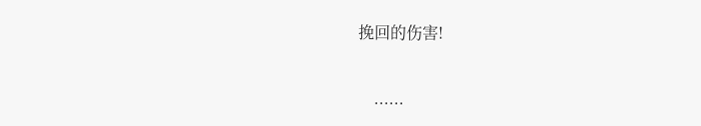挽回的伤害!


    ......